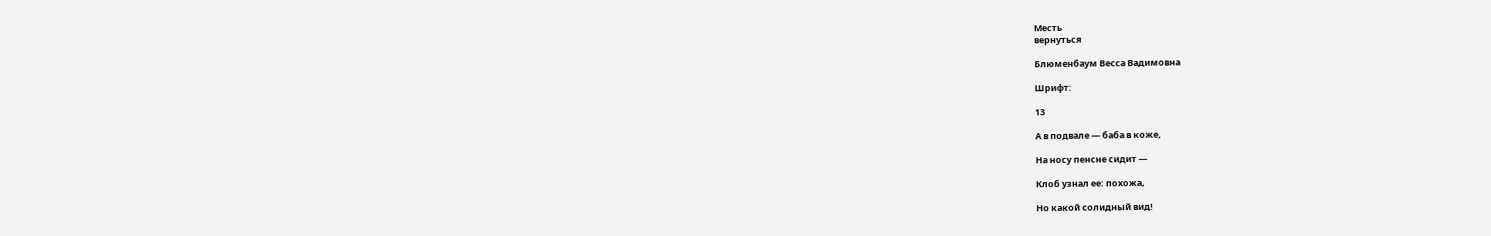Месть
вернуться

Блюменбаум Весса Вадимовна

Шрифт:

13

А в подвале — баба в коже,

На носу пенсне сидит —

Клоб узнал ее: похожа,

Но какой солидный вид!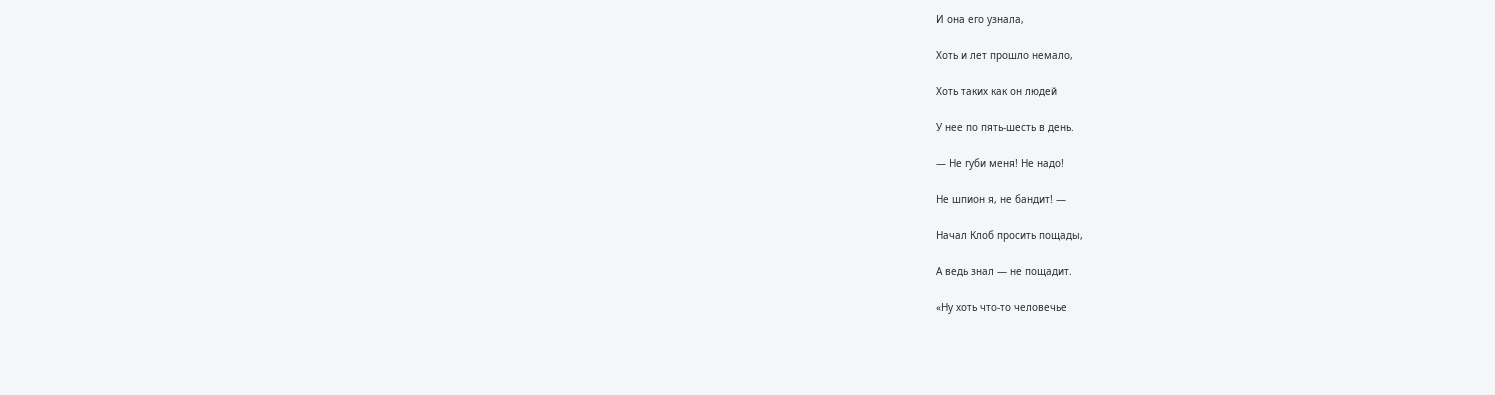И она его узнала,

Хоть и лет прошло немало,

Хоть таких как он людей

У нее по пять-шесть в день.

— Не губи меня! Не надо!

Не шпион я, не бандит! —

Начал Клоб просить пощады,

А ведь знал — не пощадит.

«Ну хоть что-то человечье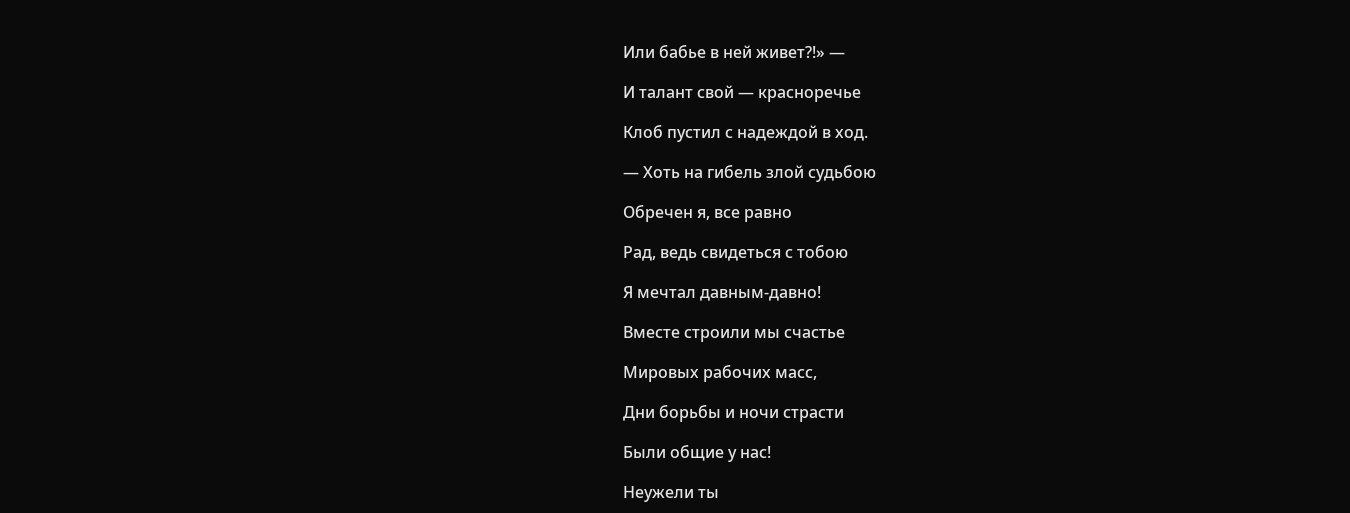Или бабье в ней живет?!» —

И талант свой — красноречье

Клоб пустил с надеждой в ход.

— Хоть на гибель злой судьбою

Обречен я, все равно

Рад, ведь свидеться с тобою

Я мечтал давным-давно!

Вместе строили мы счастье

Мировых рабочих масс,

Дни борьбы и ночи страсти

Были общие у нас!

Неужели ты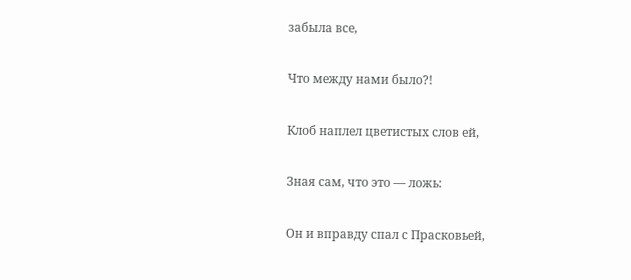забыла все,

Что между нами было?!

Клоб наплел цветистых слов ей,

Зная сам, что это — ложь:

Он и вправду спал с Прасковьей,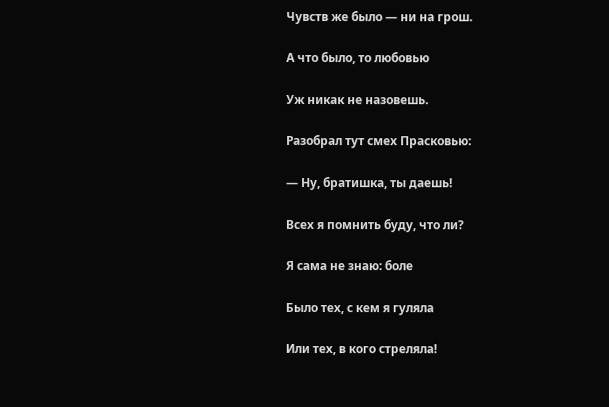Чувств же было — ни на грош.

А что было, то любовью

Уж никак не назовешь.

Разобрал тут смех Прасковью:

— Ну, братишка, ты даешь!

Всех я помнить буду, что ли?

Я сама не знаю: боле

Было тех, с кем я гуляла

Или тех, в кого стреляла!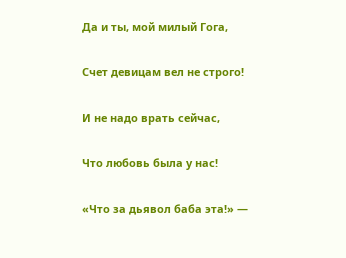Да и ты, мой милый Гога,

Счет девицам вел не строго!

И не надо врать сейчас,

Что любовь была у нас!

«Что за дьявол баба эта!» —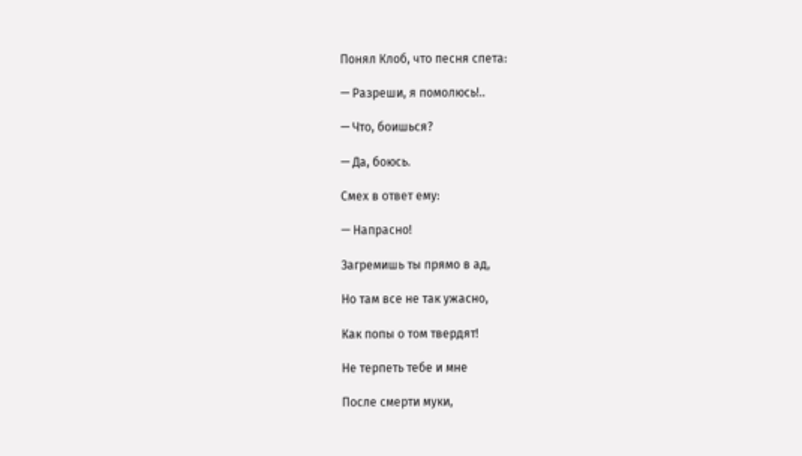Понял Клоб, что песня спета:

— Разреши, я помолюсь!..

— Что, боишься?

— Да, боюсь.

Смех в ответ ему:

— Напрасно!

Загремишь ты прямо в ад,

Но там все не так ужасно,

Как попы о том твердят!

Не терпеть тебе и мне

После смерти муки,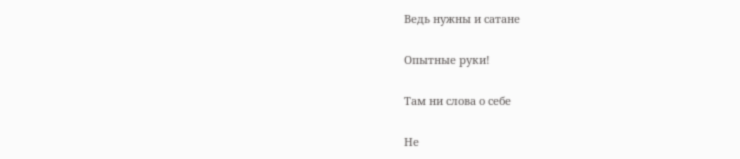Ведь нужны и сатане

Опытные руки!

Там ни слова о себе

Не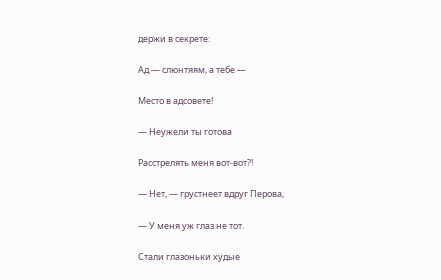держи в секрете:

Ад — слюнтяям, а тебе —

Место в адсовете!

— Неужели ты готова

Расстрелять меня вот-вот?!

— Нет, — грустнеет вдруг Перова,

— У меня уж глаз не тот.

Стали глазоньки худые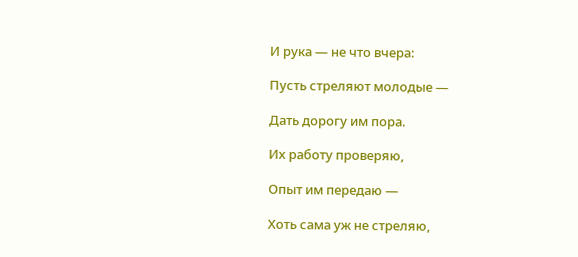И рука — не что вчера:

Пусть стреляют молодые —

Дать дорогу им пора.

Их работу проверяю,

Опыт им передаю —

Хоть сама уж не стреляю,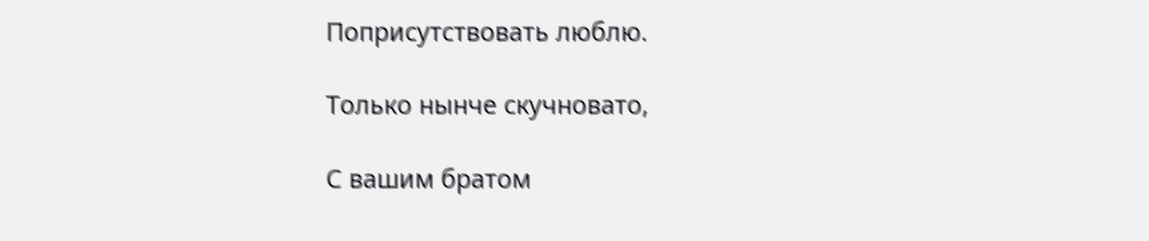Поприсутствовать люблю.

Только нынче скучновато,

С вашим братом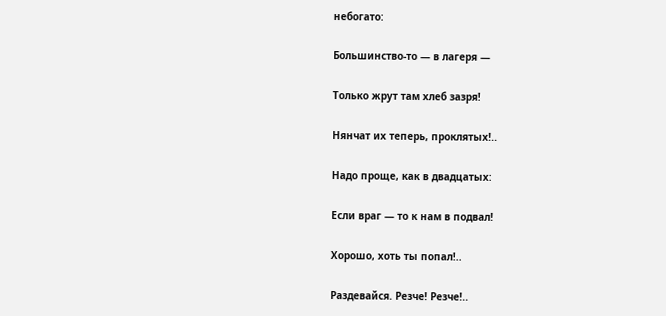небогато:

Большинство-то — в лагеря —

Только жрут там хлеб зазря!

Нянчат их теперь, проклятых!..

Надо проще, как в двадцатых:

Если враг — то к нам в подвал!

Хорошо, хоть ты попал!..

Раздевайся. Резче! Резче!..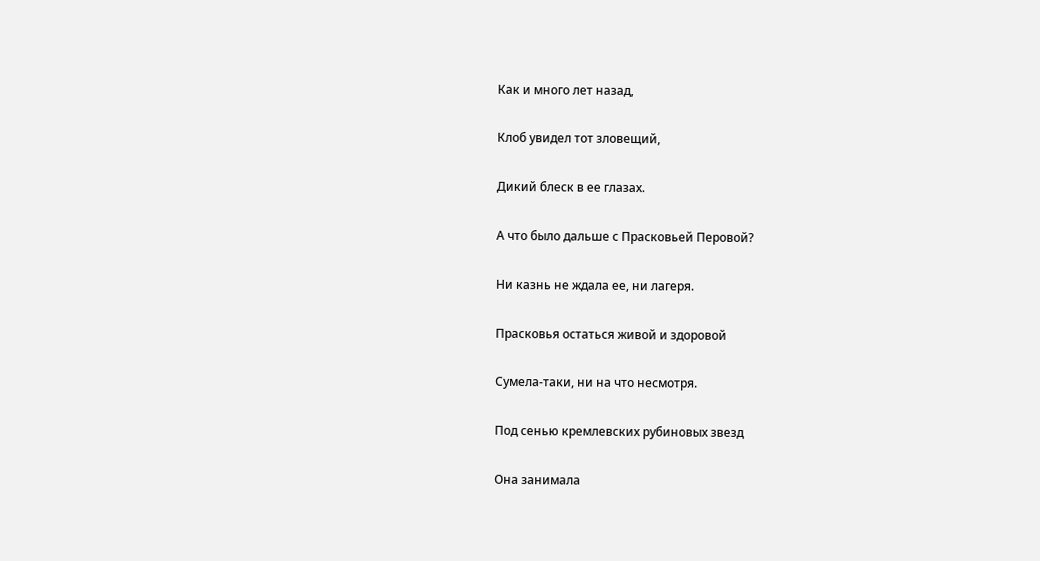Как и много лет назад,

Клоб увидел тот зловещий,

Дикий блеск в ее глазах.

А что было дальше с Прасковьей Перовой?

Ни казнь не ждала ее, ни лагеря.

Прасковья остаться живой и здоровой

Сумела-таки, ни на что несмотря.

Под сенью кремлевских рубиновых звезд

Она занимала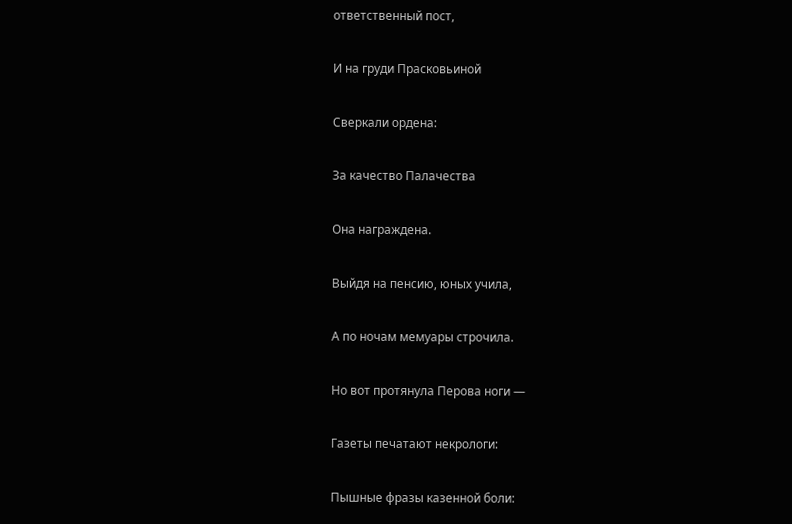ответственный пост,

И на груди Прасковьиной

Сверкали ордена:

За качество Палачества

Она награждена.

Выйдя на пенсию, юных учила,

А по ночам мемуары строчила.

Но вот протянула Перова ноги —

Газеты печатают некрологи:

Пышные фразы казенной боли: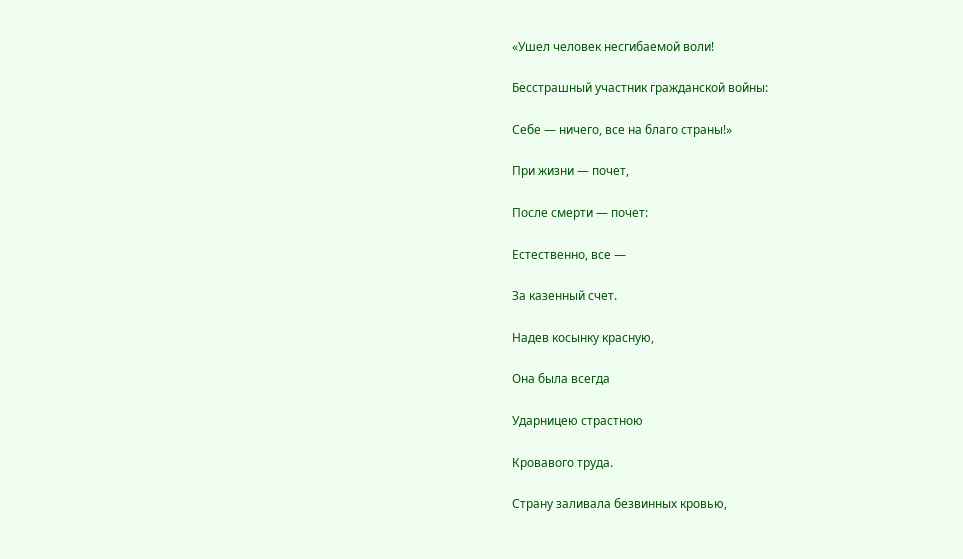«Ушел человек несгибаемой воли!

Бесстрашный участник гражданской войны:

Себе — ничего, все на благо страны!»

При жизни — почет,

После смерти — почет:

Естественно, все —

За казенный счет.

Надев косынку красную,

Она была всегда

Ударницею страстною

Кровавого труда.

Страну заливала безвинных кровью,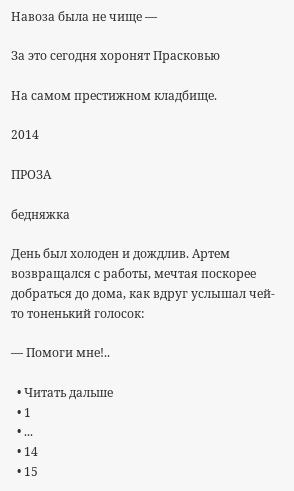Навоза была не чище —

За это сегодня хоронят Прасковью

На самом престижном кладбище.

2014

ПРОЗА

бедняжка

День был холоден и дождлив. Артем возвращался с работы, мечтая поскорее добраться до дома, как вдруг услышал чей-то тоненький голосок:

— Помоги мне!..

  • Читать дальше
  • 1
  • ...
  • 14
  • 15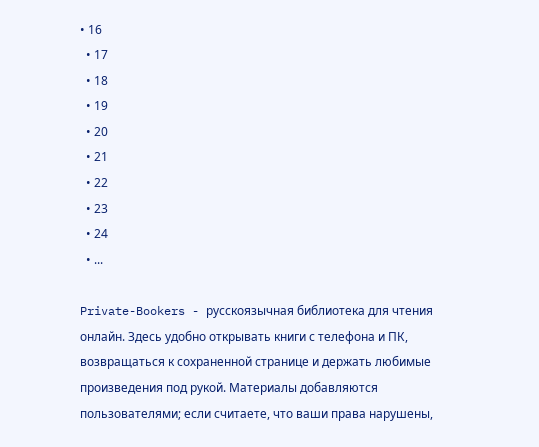• 16
  • 17
  • 18
  • 19
  • 20
  • 21
  • 22
  • 23
  • 24
  • ...

Private-Bookers - русскоязычная библиотека для чтения онлайн. Здесь удобно открывать книги с телефона и ПК, возвращаться к сохраненной странице и держать любимые произведения под рукой. Материалы добавляются пользователями; если считаете, что ваши права нарушены,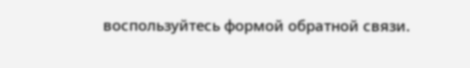воспользуйтесь формой обратной связи.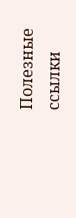Полезные ссылки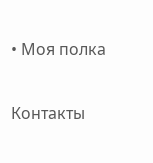• Моя полка

Контакты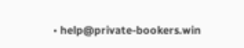• help@private-bookers.win